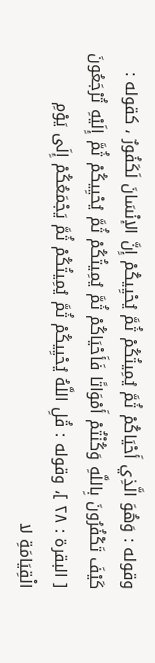وقوله : وَهُوَ الَّذِي أَحْيَاكُمْ ثُمَّ يُمِيتُكُمْ ثُمَّ يُحْيِيكُمْ إِنَّ الإنْسَانَ لَكَفُورٌ ، كقوله : كَيْفَ تَكْفُرُونَ بِاللَّهِ وَكُنْتُمْ أَمْوَاتًا فَأَحْيَاكُمْ ثُمَّ يُمِيتُكُمْ ثُمَّ يُحْيِيكُمْ ثُمَّ إِلَيْهِ تُرْجَعُونَ [ البقرة : ٢٨ ]، وقوله : قُلِ اللَّهُ يُحْيِيكُمْ ثُمَّ يُمِيتُكُمْ ثُمَّ يَجْمَعُكُمْ إِلَى يَوْمِ الْقِيَامَةِ لا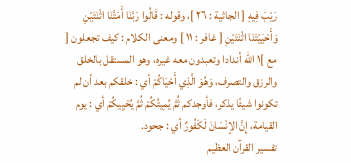رَيْبَ فِيهِ [ الجاثية : ٢٦ ]، وقوله : قَالُوا رَبَّنَا أَمَتَّنَا اثْنَتَيْنِ وَأَحْيَيْتَنَا اثْنَتَيْنِ [ غافر : ١١ ] ومعنى الكلام : كيف تجعلون [ مع ]١ الله أندادا وتعبدون معه غيره، وهو المستقل بالخلق والرزق والتصرف، وَهُوَ الَّذِي أَحْيَاكُمْ أي : خلقكم بعد أن لم تكونوا شيئًا يذكر، فأوجدكم ثُمَّ يُمِيتُكُمْ ثُمَّ يُحْيِيكُمْ أي : يوم القيامة، إِنَّ الإنْسَانَ لَكَفُورٌ أي : جحود.
تفسير القرآن العظيم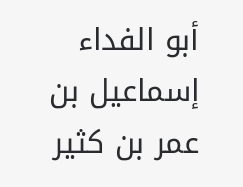أبو الفداء إسماعيل بن عمر بن كثير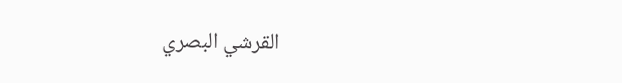القرشي البصري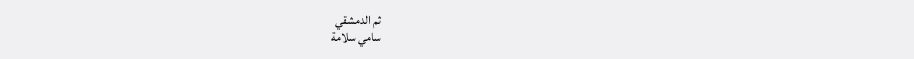ثم الدمشقي
سامي سلامة